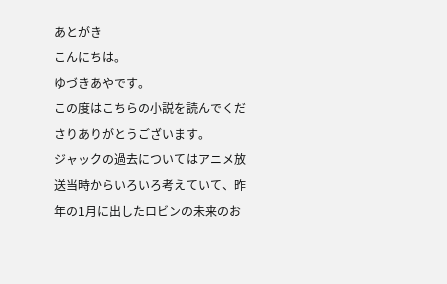あとがき
こんにちは。
ゆづきあやです。
この度はこちらの小説を読んでくださりありがとうございます。
ジャックの過去についてはアニメ放送当時からいろいろ考えていて、昨年の1月に出したロビンの未来のお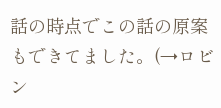話の時点でこの話の原案もできてました。(→ロビン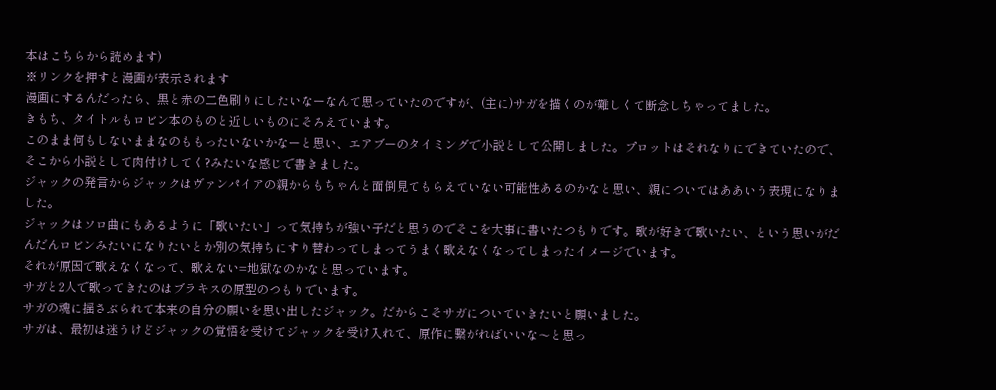本はこちらから読めます)
※リンクを押すと漫画が表示されます
漫画にするんだったら、黒と赤の二色刷りにしたいなーなんて思っていたのですが、(主に)サガを描くのが難しくて断念しちゃってました。
きもち、タイトルもロビン本のものと近しいものにそろえています。
このまま何もしないままなのももったいないかなーと思い、エアブーのタイミングで小説として公開しました。プロットはそれなりにできていたので、そこから小説として肉付けしてく?みたいな感じで書きました。
ジャックの発言からジャックはヴァンパイアの親からもちゃんと面倒見てもらえていない可能性あるのかなと思い、親についてはああいう表現になりました。
ジャックはソロ曲にもあるように「歌いたい」って気持ちが強い子だと思うのでそこを大事に書いたつもりです。歌が好きで歌いたい、という思いがだんだんロビンみたいになりたいとか別の気持ちにすり替わってしまってうまく歌えなくなってしまったイメージでいます。
それが原因で歌えなくなって、歌えない=地獄なのかなと思っています。
サガと2人で歌ってきたのはブラキスの原型のつもりでいます。
サガの魂に揺さぶられて本来の自分の願いを思い出したジャック。だからこそサガについていきたいと願いました。
サガは、最初は迷うけどジャックの覚悟を受けてジャックを受け入れて、原作に繋がればいいな〜と思っ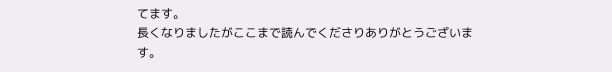てます。
長くなりましたがここまで読んでくださりありがとうございます。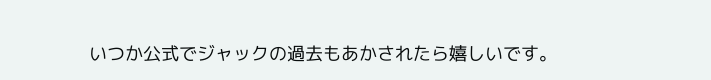いつか公式でジャックの過去もあかされたら嬉しいです。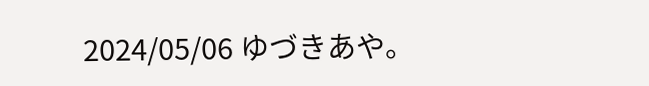2024/05/06 ゆづきあや。